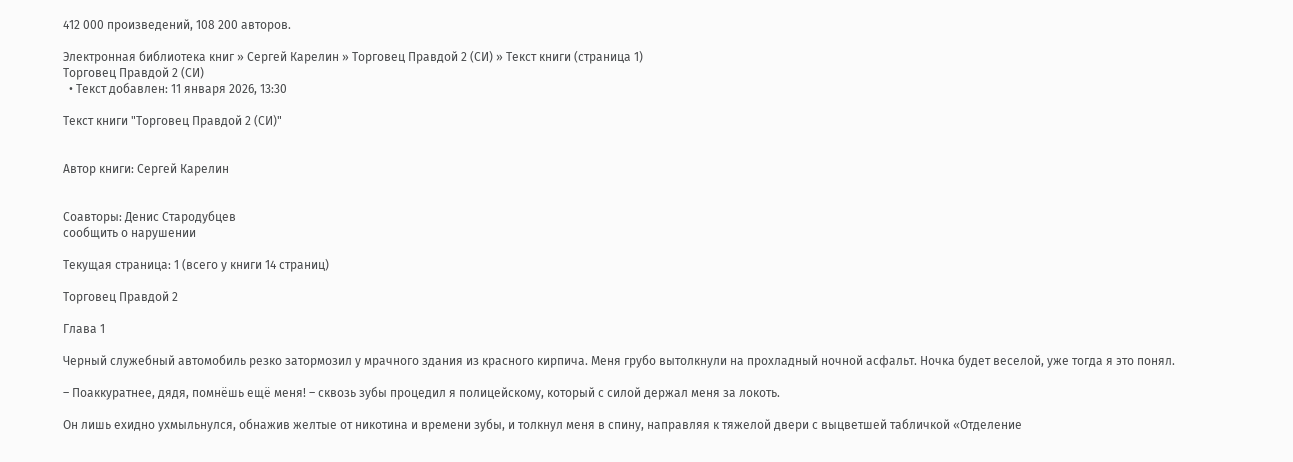412 000 произведений, 108 200 авторов.

Электронная библиотека книг » Сергей Карелин » Торговец Правдой 2 (СИ) » Текст книги (страница 1)
Торговец Правдой 2 (СИ)
  • Текст добавлен: 11 января 2026, 13:30

Текст книги "Торговец Правдой 2 (СИ)"


Автор книги: Сергей Карелин


Соавторы: Денис Стародубцев
сообщить о нарушении

Текущая страница: 1 (всего у книги 14 страниц)

Торговец Правдой 2

Глава 1

Черный служебный автомобиль резко затормозил у мрачного здания из красного кирпича. Меня грубо вытолкнули на прохладный ночной асфальт. Ночка будет веселой, уже тогда я это понял.

– Поаккуратнее, дядя, помнёшь ещё меня! – сквозь зубы процедил я полицейскому, который с силой держал меня за локоть.

Он лишь ехидно ухмыльнулся, обнажив желтые от никотина и времени зубы, и толкнул меня в спину, направляя к тяжелой двери с выцветшей табличкой «Отделение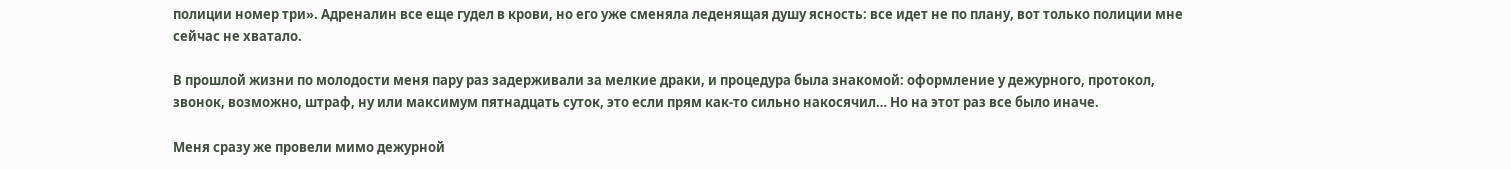полиции номер три». Адреналин все еще гудел в крови, но его уже сменяла леденящая душу ясность: все идет не по плану, вот только полиции мне сейчас не хватало.

В прошлой жизни по молодости меня пару раз задерживали за мелкие драки, и процедура была знакомой: оформление у дежурного, протокол, звонок, возможно, штраф, ну или максимум пятнадцать суток, это если прям как-то сильно накосячил… Но на этот раз все было иначе.

Меня сразу же провели мимо дежурной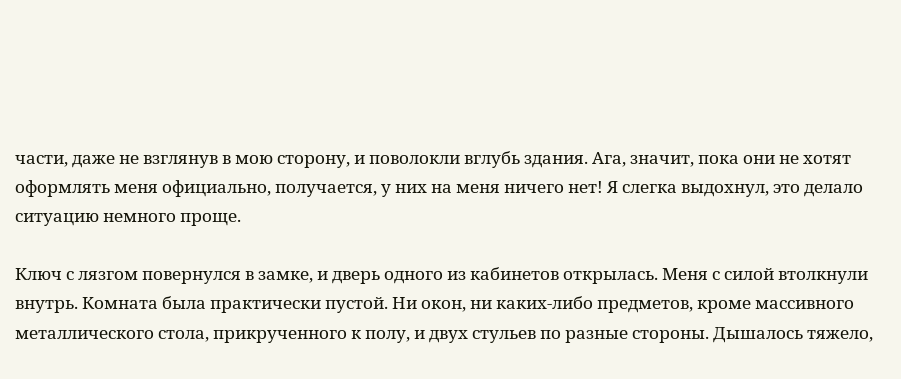части, даже не взглянув в мою сторону, и поволокли вглубь здания. Ага, значит, пока они не хотят оформлять меня официально, получается, у них на меня ничего нет! Я слегка выдохнул, это делало ситуацию немного проще.

Ключ с лязгом повернулся в замке, и дверь одного из кабинетов открылась. Меня с силой втолкнули внутрь. Комната была практически пустой. Ни окон, ни каких-либо предметов, кроме массивного металлического стола, прикрученного к полу, и двух стульев по разные стороны. Дышалось тяжело,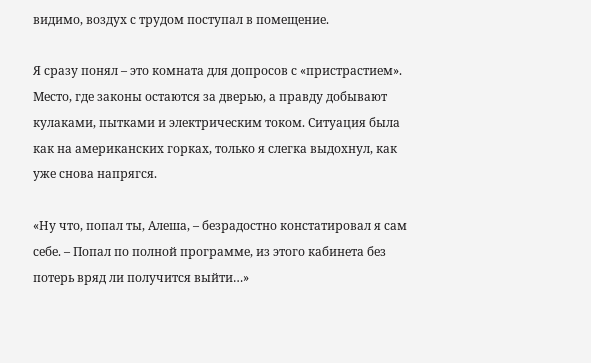видимо, воздух с трудом поступал в помещение.

Я сразу понял – это комната для допросов с «пристрастием». Место, где законы остаются за дверью, а правду добывают кулаками, пытками и электрическим током. Ситуация была как на американских горках, только я слегка выдохнул, как уже снова напрягся.

«Ну что, попал ты, Алеша, – безрадостно констатировал я сам себе. – Попал по полной программе, из этого кабинета без потерь вряд ли получится выйти…»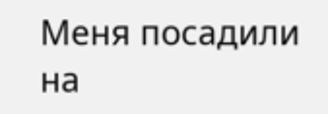Меня посадили на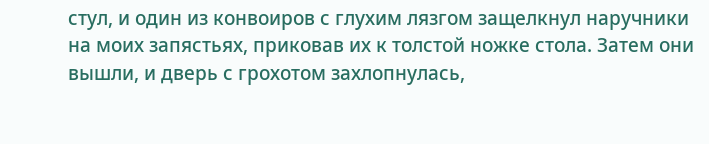стул, и один из конвоиров с глухим лязгом защелкнул наручники на моих запястьях, приковав их к толстой ножке стола. Затем они вышли, и дверь с грохотом захлопнулась,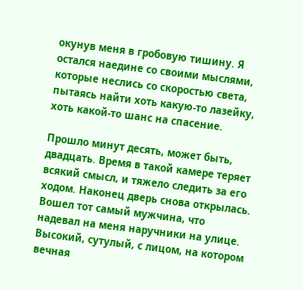окунув меня в гробовую тишину. Я остался наедине со своими мыслями, которые неслись со скоростью света, пытаясь найти хоть какую-то лазейку, хоть какой-то шанс на спасение.

Прошло минут десять, может быть, двадцать. Время в такой камере теряет всякий смысл, и тяжело следить за его ходом. Наконец дверь снова открылась. Вошел тот самый мужчина, что надевал на меня наручники на улице. Высокий, сутулый, с лицом, на котором вечная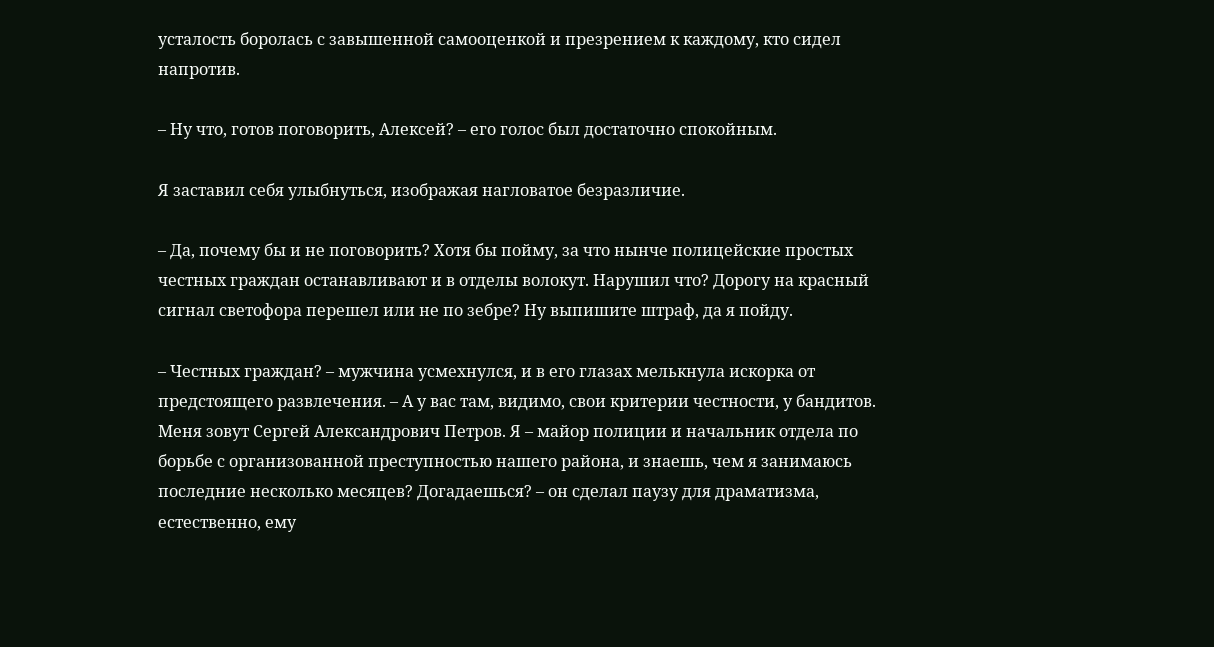усталость боролась с завышенной самооценкой и презрением к каждому, кто сидел напротив.

– Ну что, готов поговорить, Алексей? – его голос был достаточно спокойным.

Я заставил себя улыбнуться, изображая нагловатое безразличие.

– Да, почему бы и не поговорить? Хотя бы пойму, за что нынче полицейские простых честных граждан останавливают и в отделы волокут. Нарушил что? Дорогу на красный сигнал светофора перешел или не по зебре? Ну выпишите штраф, да я пойду.

– Честных граждан? – мужчина усмехнулся, и в его глазах мелькнула искорка от предстоящего развлечения. – А у вас там, видимо, свои критерии честности, у бандитов. Меня зовут Сергей Александрович Петров. Я – майор полиции и начальник отдела по борьбе с организованной преступностью нашего района, и знаешь, чем я занимаюсь последние несколько месяцев? Догадаешься? – он сделал паузу для драматизма, естественно, ему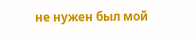не нужен был мой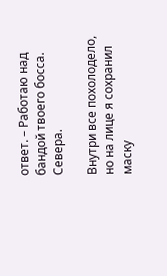ответ. – Работаю над бандой твоего босса. Севера.

Внутри все похолодело, но на лице я сохранил маску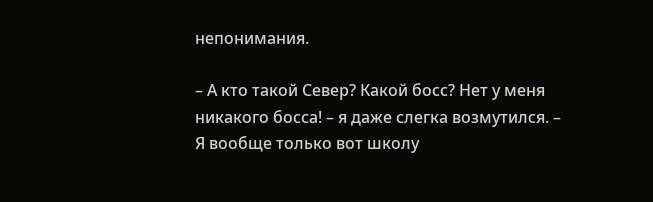непонимания.

– А кто такой Север? Какой босс? Нет у меня никакого босса! – я даже слегка возмутился. – Я вообще только вот школу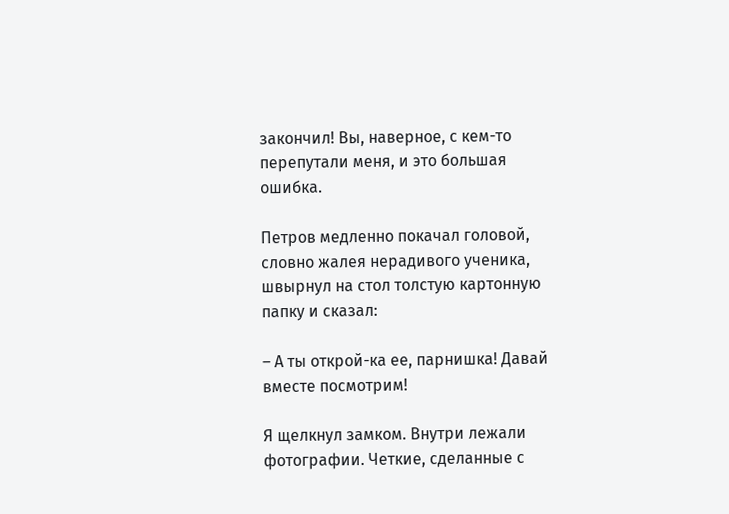закончил! Вы, наверное, с кем-то перепутали меня, и это большая ошибка.

Петров медленно покачал головой, словно жалея нерадивого ученика, швырнул на стол толстую картонную папку и сказал:

– А ты открой-ка ее, парнишка! Давай вместе посмотрим!

Я щелкнул замком. Внутри лежали фотографии. Четкие, сделанные с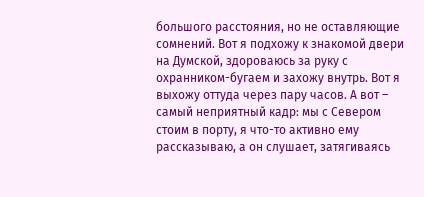большого расстояния, но не оставляющие сомнений. Вот я подхожу к знакомой двери на Думской, здороваюсь за руку с охранником-бугаем и захожу внутрь. Вот я выхожу оттуда через пару часов. А вот – самый неприятный кадр: мы с Севером стоим в порту, я что-то активно ему рассказываю, а он слушает, затягиваясь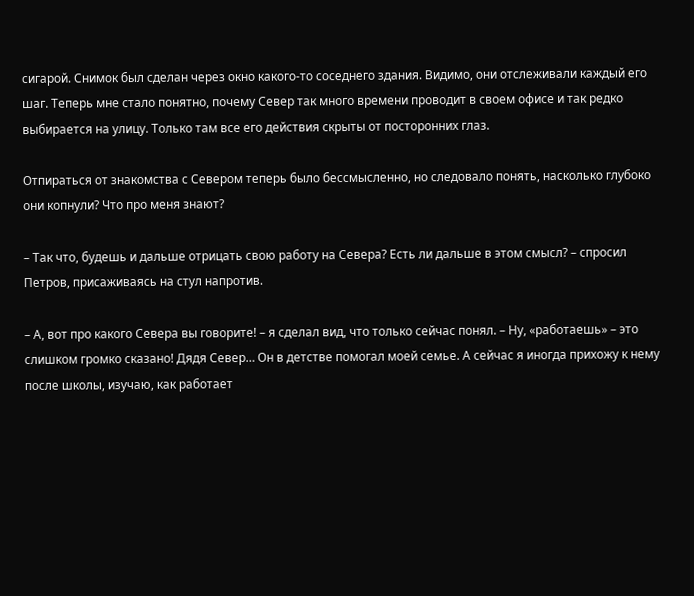сигарой. Снимок был сделан через окно какого-то соседнего здания. Видимо, они отслеживали каждый его шаг. Теперь мне стало понятно, почему Север так много времени проводит в своем офисе и так редко выбирается на улицу. Только там все его действия скрыты от посторонних глаз.

Отпираться от знакомства с Севером теперь было бессмысленно, но следовало понять, насколько глубоко они копнули? Что про меня знают?

– Так что, будешь и дальше отрицать свою работу на Севера? Есть ли дальше в этом смысл? – спросил Петров, присаживаясь на стул напротив.

– А, вот про какого Севера вы говорите! – я сделал вид, что только сейчас понял. – Ну, «работаешь» – это слишком громко сказано! Дядя Север… Он в детстве помогал моей семье. А сейчас я иногда прихожу к нему после школы, изучаю, как работает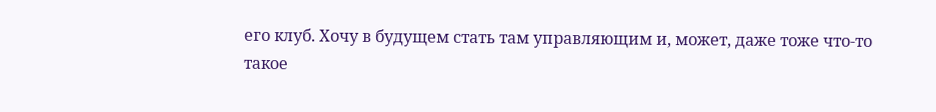его клуб. Хочу в будущем стать там управляющим и, может, даже тоже что-то такое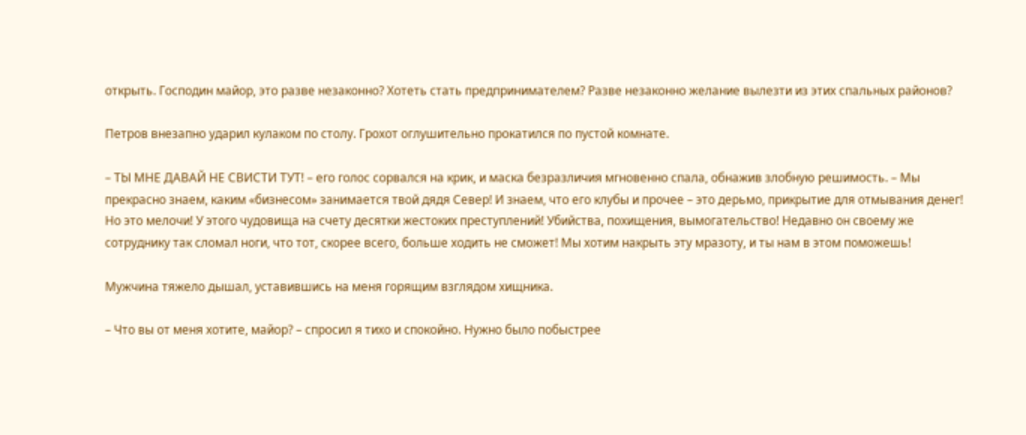открыть. Господин майор, это разве незаконно? Хотеть стать предпринимателем? Разве незаконно желание вылезти из этих спальных районов?

Петров внезапно ударил кулаком по столу. Грохот оглушительно прокатился по пустой комнате.

– ТЫ МНЕ ДАВАЙ НЕ СВИСТИ ТУТ! – его голос сорвался на крик, и маска безразличия мгновенно спала, обнажив злобную решимость. – Мы прекрасно знаем, каким «бизнесом» занимается твой дядя Север! И знаем, что его клубы и прочее – это дерьмо, прикрытие для отмывания денег! Но это мелочи! У этого чудовища на счету десятки жестоких преступлений! Убийства, похищения, вымогательство! Недавно он своему же сотруднику так сломал ноги, что тот, скорее всего, больше ходить не сможет! Мы хотим накрыть эту мразоту, и ты нам в этом поможешь!

Мужчина тяжело дышал, уставившись на меня горящим взглядом хищника.

– Что вы от меня хотите, майор? – спросил я тихо и спокойно. Нужно было побыстрее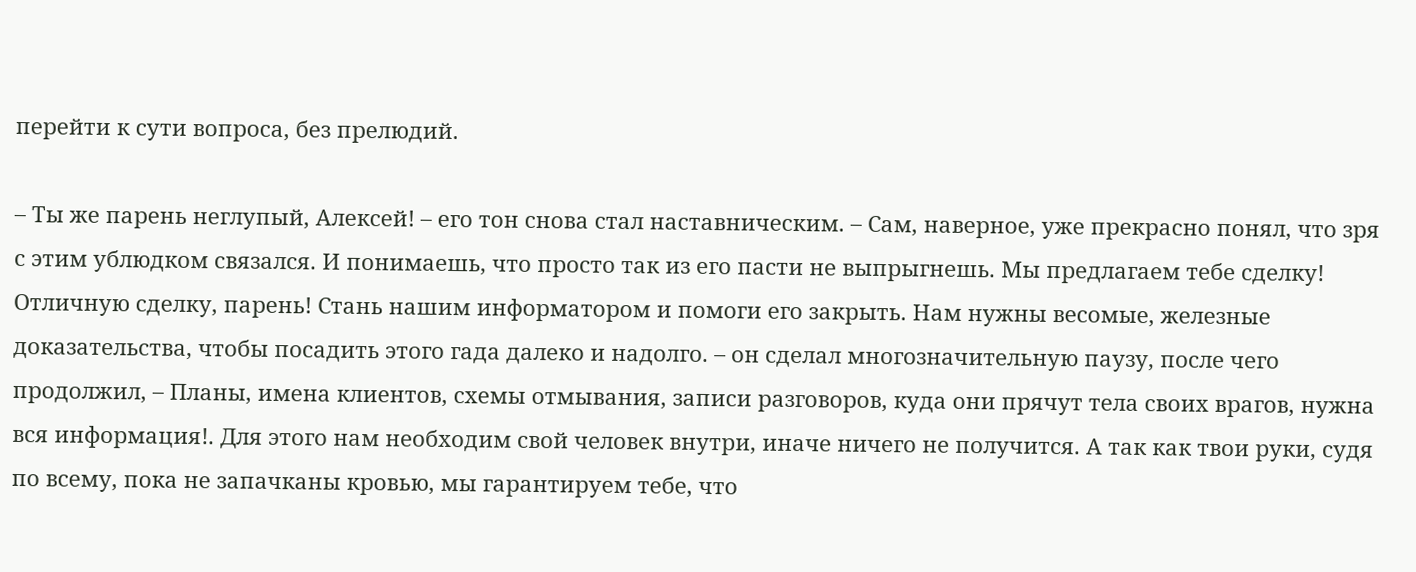перейти к сути вопроса, без прелюдий.

– Ты же парень неглупый, Алексей! – его тон снова стал наставническим. – Сам, наверное, уже прекрасно понял, что зря с этим ублюдком связался. И понимаешь, что просто так из его пасти не выпрыгнешь. Мы предлагаем тебе сделку! Отличную сделку, парень! Стань нашим информатором и помоги его закрыть. Нам нужны весомые, железные доказательства, чтобы посадить этого гада далеко и надолго. – он сделал многозначительную паузу, после чего продолжил, – Планы, имена клиентов, схемы отмывания, записи разговоров, куда они прячут тела своих врагов, нужна вся информация!. Для этого нам необходим свой человек внутри, иначе ничего не получится. А так как твои руки, судя по всему, пока не запачканы кровью, мы гарантируем тебе, что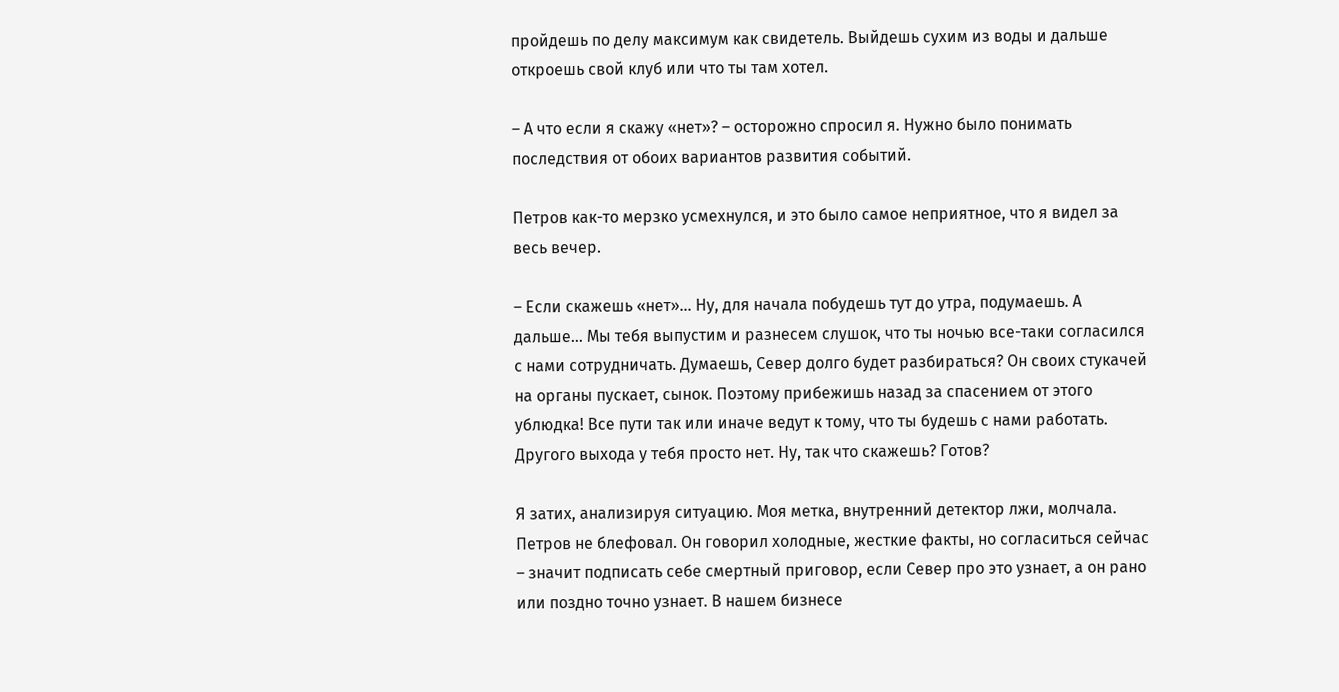пройдешь по делу максимум как свидетель. Выйдешь сухим из воды и дальше откроешь свой клуб или что ты там хотел.

– А что если я скажу «нет»? – осторожно спросил я. Нужно было понимать последствия от обоих вариантов развития событий.

Петров как-то мерзко усмехнулся, и это было самое неприятное, что я видел за весь вечер.

– Если скажешь «нет»… Ну, для начала побудешь тут до утра, подумаешь. А дальше… Мы тебя выпустим и разнесем слушок, что ты ночью все-таки согласился с нами сотрудничать. Думаешь, Север долго будет разбираться? Он своих стукачей на органы пускает, сынок. Поэтому прибежишь назад за спасением от этого ублюдка! Все пути так или иначе ведут к тому, что ты будешь с нами работать. Другого выхода у тебя просто нет. Ну, так что скажешь? Готов?

Я затих, анализируя ситуацию. Моя метка, внутренний детектор лжи, молчала. Петров не блефовал. Он говорил холодные, жесткие факты, но согласиться сейчас – значит подписать себе смертный приговор, если Север про это узнает, а он рано или поздно точно узнает. В нашем бизнесе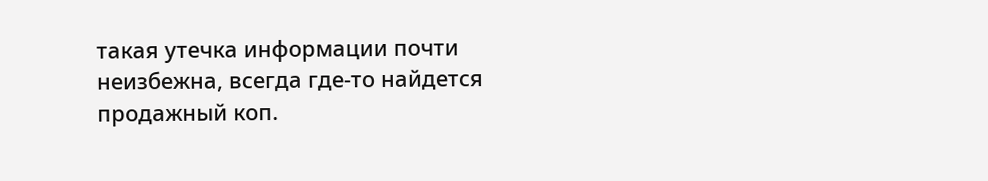такая утечка информации почти неизбежна, всегда где-то найдется продажный коп.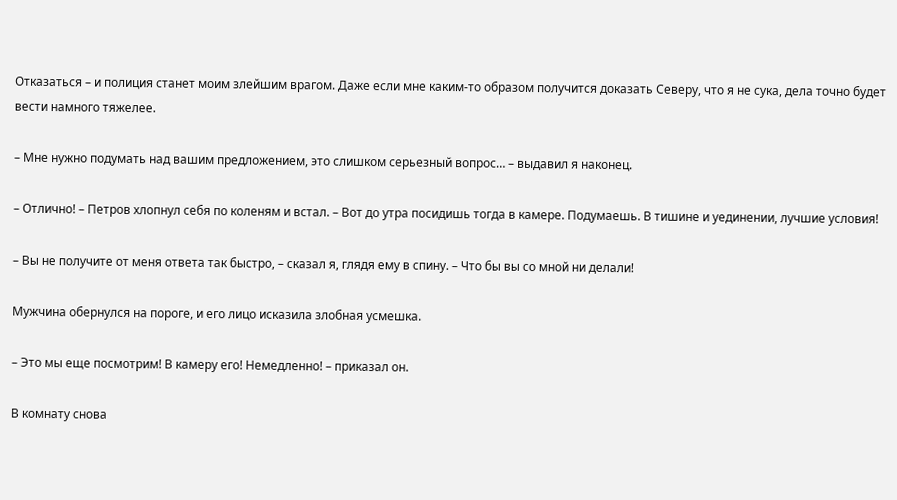Отказаться – и полиция станет моим злейшим врагом. Даже если мне каким-то образом получится доказать Северу, что я не сука, дела точно будет вести намного тяжелее.

– Мне нужно подумать над вашим предложением, это слишком серьезный вопрос… – выдавил я наконец.

– Отлично! – Петров хлопнул себя по коленям и встал. – Вот до утра посидишь тогда в камере. Подумаешь. В тишине и уединении, лучшие условия!

– Вы не получите от меня ответа так быстро, – сказал я, глядя ему в спину. – Что бы вы со мной ни делали!

Мужчина обернулся на пороге, и его лицо исказила злобная усмешка.

– Это мы еще посмотрим! В камеру его! Немедленно! – приказал он.

В комнату снова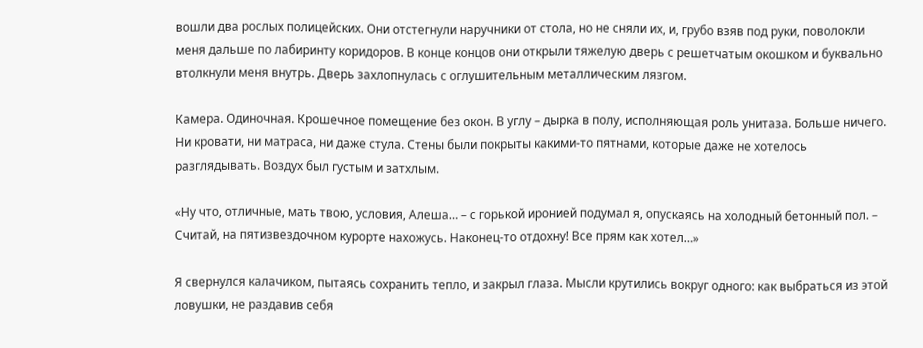вошли два рослых полицейских. Они отстегнули наручники от стола, но не сняли их, и, грубо взяв под руки, поволокли меня дальше по лабиринту коридоров. В конце концов они открыли тяжелую дверь с решетчатым окошком и буквально втолкнули меня внутрь. Дверь захлопнулась с оглушительным металлическим лязгом.

Камера. Одиночная. Крошечное помещение без окон. В углу – дырка в полу, исполняющая роль унитаза. Больше ничего. Ни кровати, ни матраса, ни даже стула. Стены были покрыты какими-то пятнами, которые даже не хотелось разглядывать. Воздух был густым и затхлым.

«Ну что, отличные, мать твою, условия, Алеша… – с горькой иронией подумал я, опускаясь на холодный бетонный пол. – Считай, на пятизвездочном курорте нахожусь. Наконец-то отдохну! Все прям как хотел…»

Я свернулся калачиком, пытаясь сохранить тепло, и закрыл глаза. Мысли крутились вокруг одного: как выбраться из этой ловушки, не раздавив себя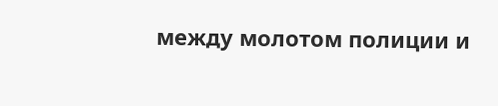между молотом полиции и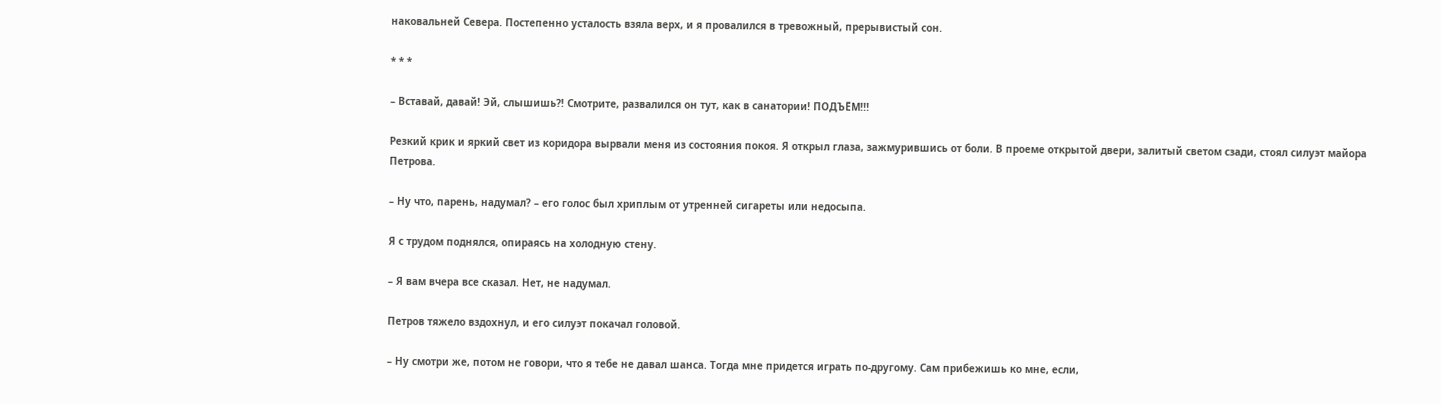наковальней Севера. Постепенно усталость взяла верх, и я провалился в тревожный, прерывистый сон.

* * *

– Вставай, давай! Эй, слышишь⁈ Смотрите, развалился он тут, как в санатории! ПОДЪЁМ!!!

Резкий крик и яркий свет из коридора вырвали меня из состояния покоя. Я открыл глаза, зажмурившись от боли. В проеме открытой двери, залитый светом сзади, стоял силуэт майора Петрова.

– Ну что, парень, надумал? – его голос был хриплым от утренней сигареты или недосыпа.

Я с трудом поднялся, опираясь на холодную стену.

– Я вам вчера все сказал. Нет, не надумал.

Петров тяжело вздохнул, и его силуэт покачал головой.

– Ну смотри же, потом не говори, что я тебе не давал шанса. Тогда мне придется играть по-другому. Сам прибежишь ко мне, если,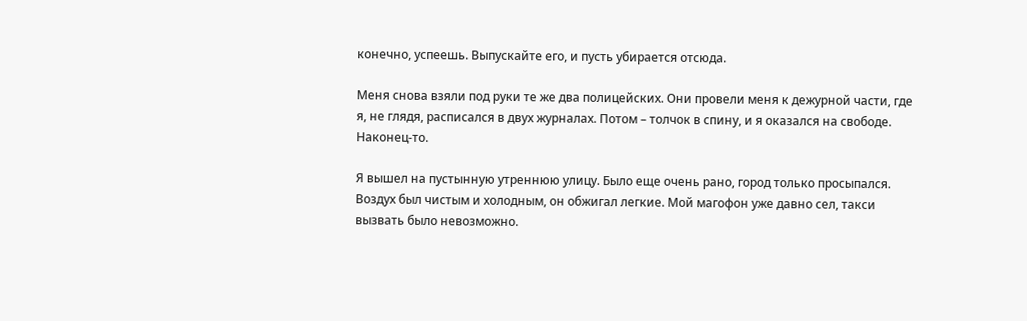конечно, успеешь. Выпускайте его, и пусть убирается отсюда.

Меня снова взяли под руки те же два полицейских. Они провели меня к дежурной части, где я, не глядя, расписался в двух журналах. Потом – толчок в спину, и я оказался на свободе. Наконец-то.

Я вышел на пустынную утреннюю улицу. Было еще очень рано, город только просыпался. Воздух был чистым и холодным, он обжигал легкие. Мой магофон уже давно сел, такси вызвать было невозможно.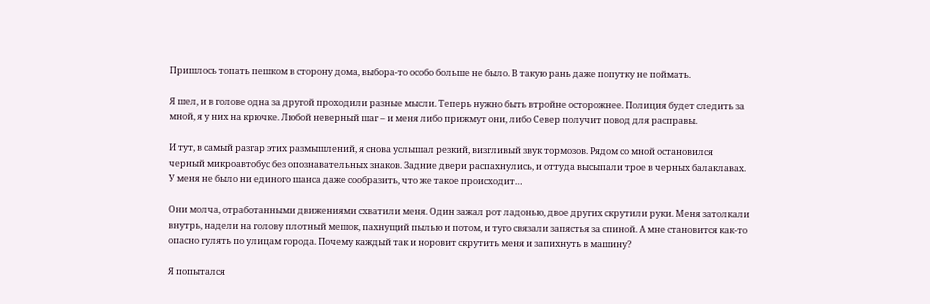Пришлось топать пешком в сторону дома, выбора-то особо больше не было. В такую рань даже попутку не поймать.

Я шел, и в голове одна за другой проходили разные мысли. Теперь нужно быть втройне осторожнее. Полиция будет следить за мной, я у них на крючке. Любой неверный шаг – и меня либо прижмут они, либо Север получит повод для расправы.

И тут, в самый разгар этих размышлений, я снова услышал резкий, визгливый звук тормозов. Рядом со мной остановился черный микроавтобус без опознавательных знаков. Задние двери распахнулись, и оттуда высыпали трое в черных балаклавах. У меня не было ни единого шанса даже сообразить, что же такое происходит…

Они молча, отработанными движениями схватили меня. Один зажал рот ладонью, двое других скрутили руки. Меня затолкали внутрь, надели на голову плотный мешок, пахнущий пылью и потом, и туго связали запястья за спиной. А мне становится как-то опасно гулять по улицам города. Почему каждый так и норовит скрутить меня и запихнуть в машину?

Я попытался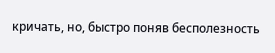кричать, но, быстро поняв бесполезность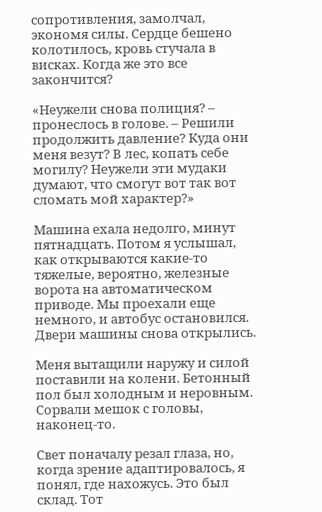сопротивления, замолчал, экономя силы. Сердце бешено колотилось, кровь стучала в висках. Когда же это все закончится?

«Неужели снова полиция? – пронеслось в голове. – Решили продолжить давление? Куда они меня везут? В лес, копать себе могилу? Неужели эти мудаки думают, что смогут вот так вот сломать мой характер?»

Машина ехала недолго, минут пятнадцать. Потом я услышал, как открываются какие-то тяжелые, вероятно, железные ворота на автоматическом приводе. Мы проехали еще немного, и автобус остановился. Двери машины снова открылись.

Меня вытащили наружу и силой поставили на колени. Бетонный пол был холодным и неровным. Сорвали мешок с головы, наконец-то.

Свет поначалу резал глаза, но, когда зрение адаптировалось, я понял, где нахожусь. Это был склад. Тот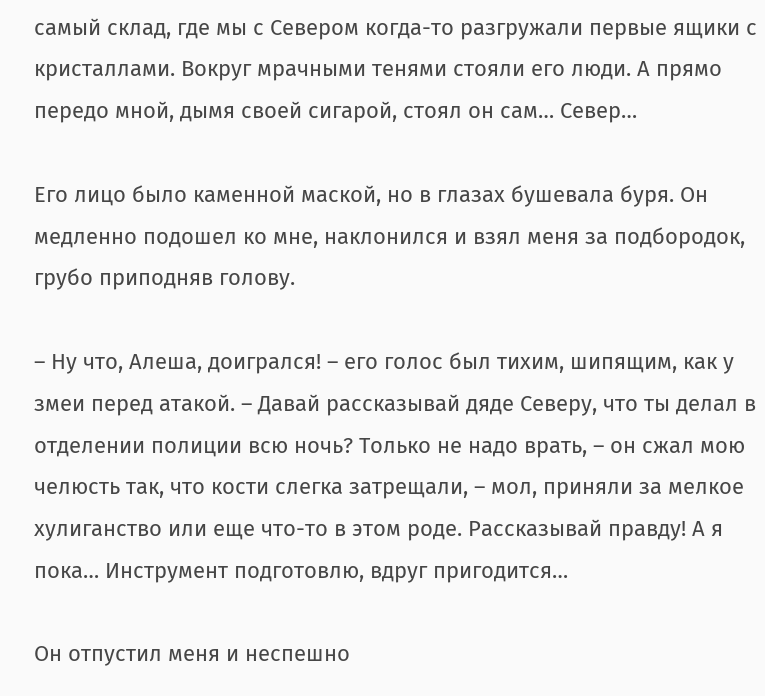самый склад, где мы с Севером когда-то разгружали первые ящики с кристаллами. Вокруг мрачными тенями стояли его люди. А прямо передо мной, дымя своей сигарой, стоял он сам… Север…

Его лицо было каменной маской, но в глазах бушевала буря. Он медленно подошел ко мне, наклонился и взял меня за подбородок, грубо приподняв голову.

– Ну что, Алеша, доигрался! – его голос был тихим, шипящим, как у змеи перед атакой. – Давай рассказывай дяде Северу, что ты делал в отделении полиции всю ночь? Только не надо врать, – он сжал мою челюсть так, что кости слегка затрещали, – мол, приняли за мелкое хулиганство или еще что-то в этом роде. Рассказывай правду! А я пока… Инструмент подготовлю, вдруг пригодится…

Он отпустил меня и неспешно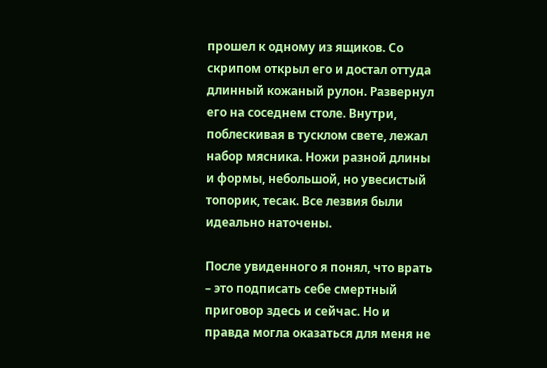прошел к одному из ящиков. Со скрипом открыл его и достал оттуда длинный кожаный рулон. Развернул его на соседнем столе. Внутри, поблескивая в тусклом свете, лежал набор мясника. Ножи разной длины и формы, небольшой, но увесистый топорик, тесак. Все лезвия были идеально наточены.

После увиденного я понял, что врать – это подписать себе смертный приговор здесь и сейчас. Но и правда могла оказаться для меня не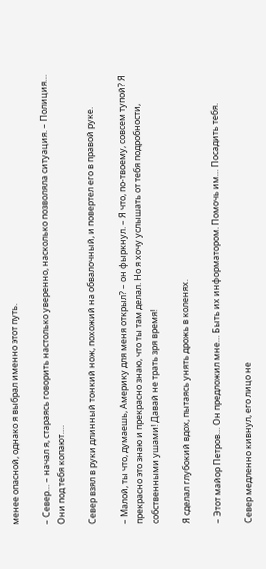менее опасной, однако я выбрал именно этот путь.

– Север… – начал я, стараясь говорить настолько уверенно, насколько позволяла ситуация. – Полиция… Они под тебя копают….

Север взял в руки длинный тонкий нож, похожий на обвалочный, и повертел его в правой руке.

– Малой, ты что, думаешь, Америку для меня открыл? – он фыркнул. – Я что, по-твоему, совсем тупой? Я прекрасно это знаю и прекрасно знаю, что ты там делал. Но я хочу услышать от тебя подробности, собственными ушами! Давай не трать зря время!

Я сделал глубокий вдох, пытаясь унять дрожь в коленях.

– Этот майор Петров… Он предложил мне… Быть их информатором. Помочь им… Посадить тебя.

Север медленно кивнул, его лицо не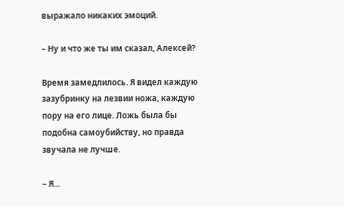выражало никаких эмоций.

– Ну и что же ты им сказал, Алексей?

Время замедлилось. Я видел каждую зазубринку на лезвии ножа, каждую пору на его лице. Ложь была бы подобна самоубийству, но правда звучала не лучше.

– Я…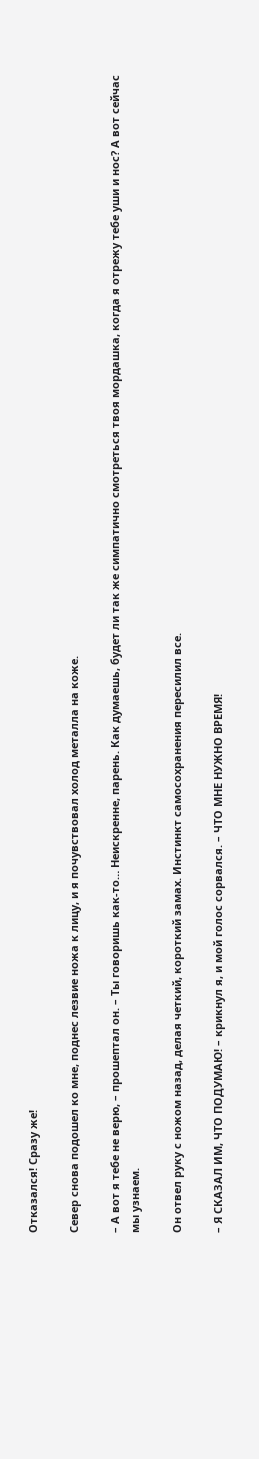Отказался! Сразу же!

Север снова подошел ко мне, поднес лезвие ножа к лицу, и я почувствовал холод металла на коже.

– А вот я тебе не верю, – прошептал он. – Ты говоришь как-то… Неискренне, парень. Как думаешь, будет ли так же симпатично смотреться твоя мордашка, когда я отрежу тебе уши и нос? А вот сейчас мы узнаем.

Он отвел руку с ножом назад, делая четкий, короткий замах. Инстинкт самосохранения пересилил все.

– Я СКАЗАЛ ИМ, ЧТО ПОДУМАЮ! – крикнул я, и мой голос сорвался. – ЧТО МНЕ НУЖНО ВРЕМЯ!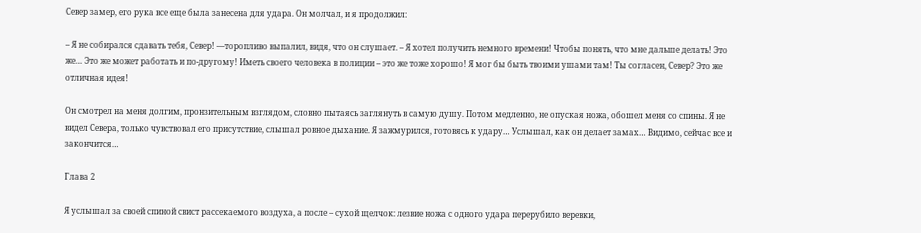Север замер, его рука все еще была занесена для удара. Он молчал, и я продолжил:

– Я не собирался сдавать тебя, Север! —торопливо выпалил, видя, что он слушает. – Я хотел получить немного времени! Чтобы понять, что мне дальше делать! Это же… Это же может работать и по-другому! Иметь своего человека в полиции – это же тоже хорошо! Я мог бы быть твоими ушами там! Ты согласен, Север? Это же отличная идея!

Он смотрел на меня долгим, пронзительным взглядом, словно пытаясь заглянуть в самую душу. Потом медленно, не опуская ножа, обошел меня со спины. Я не видел Севера, только чувствовал его присутствие, слышал ровное дыхание. Я зажмурился, готовясь к удару… Услышал, как он делает замах… Видимо, сейчас все и закончится…

Глава 2

Я услышал за своей спиной свист рассекаемого воздуха, а после – сухой щелчок: лезвие ножа с одного удара перерубило веревки,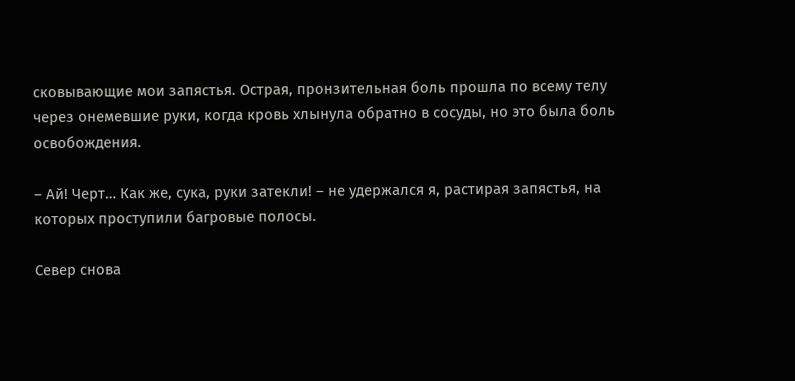сковывающие мои запястья. Острая, пронзительная боль прошла по всему телу через онемевшие руки, когда кровь хлынула обратно в сосуды, но это была боль освобождения.

– Ай! Черт… Как же, сука, руки затекли! – не удержался я, растирая запястья, на которых проступили багровые полосы.

Север снова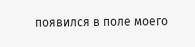появился в поле моего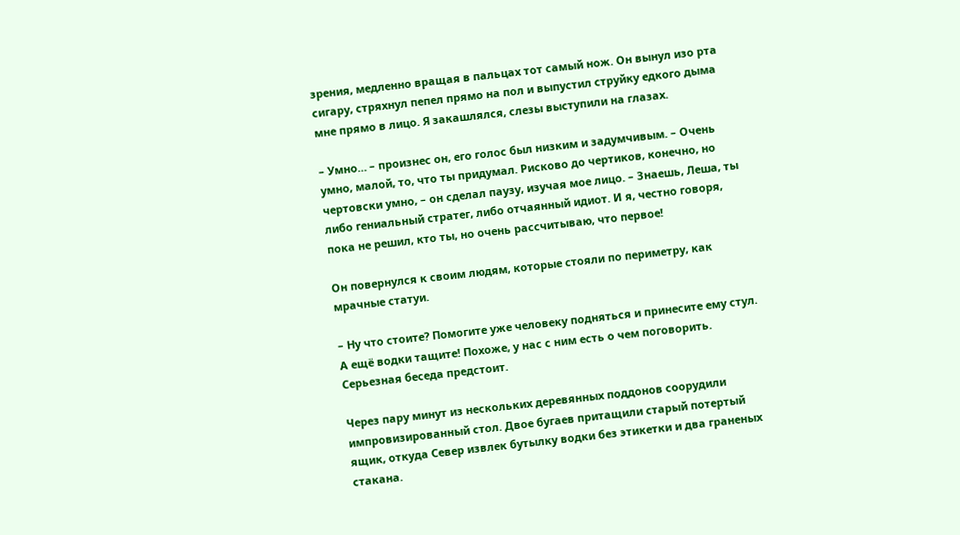зрения, медленно вращая в пальцах тот самый нож. Он вынул изо рта сигару, стряхнул пепел прямо на пол и выпустил струйку едкого дыма мне прямо в лицо. Я закашлялся, слезы выступили на глазах.

– Умно… – произнес он, его голос был низким и задумчивым. – Очень умно, малой, то, что ты придумал. Рисково до чертиков, конечно, но чертовски умно, – он сделал паузу, изучая мое лицо. – Знаешь, Леша, ты либо гениальный стратег, либо отчаянный идиот. И я, честно говоря, пока не решил, кто ты, но очень рассчитываю, что первое!

Он повернулся к своим людям, которые стояли по периметру, как мрачные статуи.

– Ну что стоите? Помогите уже человеку подняться и принесите ему стул. А ещё водки тащите! Похоже, у нас с ним есть о чем поговорить. Серьезная беседа предстоит.

Через пару минут из нескольких деревянных поддонов соорудили импровизированный стол. Двое бугаев притащили старый потертый ящик, откуда Север извлек бутылку водки без этикетки и два граненых стакана.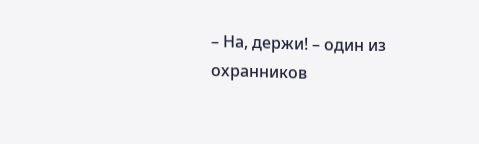– На, держи! – один из охранников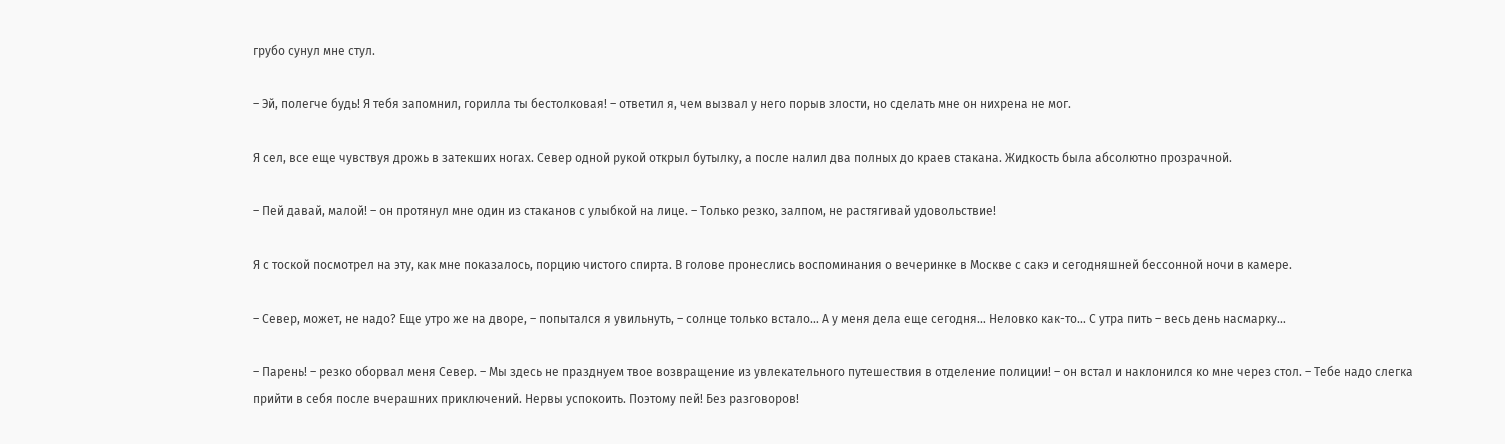грубо сунул мне стул.

– Эй, полегче будь! Я тебя запомнил, горилла ты бестолковая! – ответил я, чем вызвал у него порыв злости, но сделать мне он нихрена не мог.

Я сел, все еще чувствуя дрожь в затекших ногах. Север одной рукой открыл бутылку, а после налил два полных до краев стакана. Жидкость была абсолютно прозрачной.

– Пей давай, малой! – он протянул мне один из стаканов с улыбкой на лице. – Только резко, залпом, не растягивай удовольствие!

Я с тоской посмотрел на эту, как мне показалось, порцию чистого спирта. В голове пронеслись воспоминания о вечеринке в Москве с сакэ и сегодняшней бессонной ночи в камере.

– Север, может, не надо? Еще утро же на дворе, – попытался я увильнуть, – солнце только встало… А у меня дела еще сегодня… Неловко как-то… С утра пить – весь день насмарку…

– Парень! – резко оборвал меня Север. – Мы здесь не празднуем твое возвращение из увлекательного путешествия в отделение полиции! – он встал и наклонился ко мне через стол. – Тебе надо слегка прийти в себя после вчерашних приключений. Нервы успокоить. Поэтому пей! Без разговоров!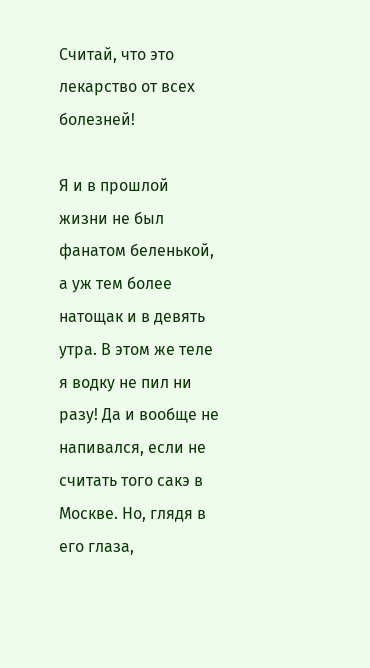Считай, что это лекарство от всех болезней!

Я и в прошлой жизни не был фанатом беленькой, а уж тем более натощак и в девять утра. В этом же теле я водку не пил ни разу! Да и вообще не напивался, если не считать того сакэ в Москве. Но, глядя в его глаза,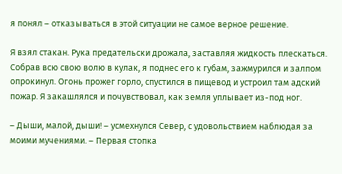я понял – отказываться в этой ситуации не самое верное решение.

Я взял стакан. Рука предательски дрожала, заставляя жидкость плескаться. Собрав всю свою волю в кулак, я поднес его к губам, зажмурился и залпом опрокинул. Огонь прожег горло, спустился в пищевод и устроил там адский пожар. Я закашлялся и почувствовал, как земля уплывает из-под ног.

– Дыши, малой, дыши! – усмехнулся Север, с удовольствием наблюдая за моими мучениями. – Первая стопка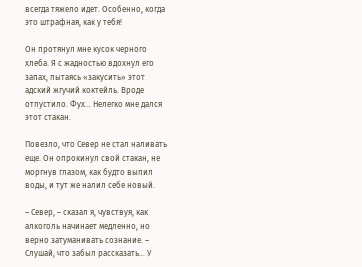всегда тяжело идет. Особенно, когда это штрафная, как у тебя!

Он протянул мне кусок черного хлеба. Я с жадностью вдохнул его запах, пытаясь «закусить» этот адский жгучий коктейль. Вроде отпустило. Фух… Нелегко мне дался этот стакан.

Повезло, что Север не стал наливать еще. Он опрокинул свой стакан, не моргнув глазом, как будто выпил воды, и тут же налил себе новый.

– Север, – сказал я, чувствуя, как алкоголь начинает медленно, но верно затуманивать сознание. – Слушай, что забыл рассказать… У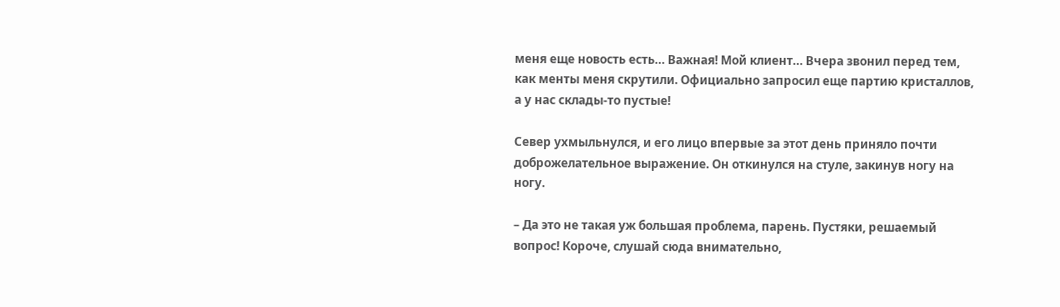меня еще новость есть… Важная! Мой клиент… Вчера звонил перед тем, как менты меня скрутили. Официально запросил еще партию кристаллов, а у нас склады-то пустые!

Север ухмыльнулся, и его лицо впервые за этот день приняло почти доброжелательное выражение. Он откинулся на стуле, закинув ногу на ногу.

– Да это не такая уж большая проблема, парень. Пустяки, решаемый вопрос! Короче, слушай сюда внимательно,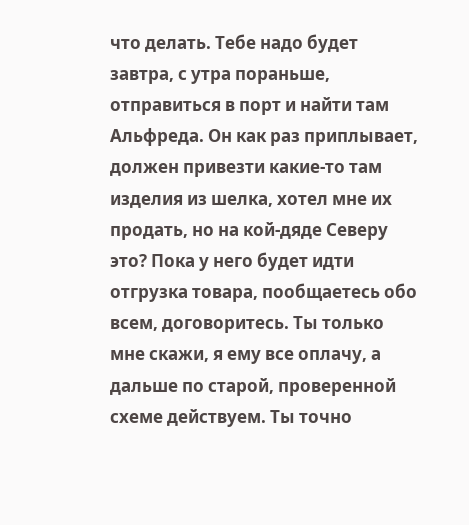что делать. Тебе надо будет завтра, с утра пораньше, отправиться в порт и найти там Альфреда. Он как раз приплывает, должен привезти какие-то там изделия из шелка, хотел мне их продать, но на кой-дяде Северу это? Пока у него будет идти отгрузка товара, пообщаетесь обо всем, договоритесь. Ты только мне скажи, я ему все оплачу, а дальше по старой, проверенной схеме действуем. Ты точно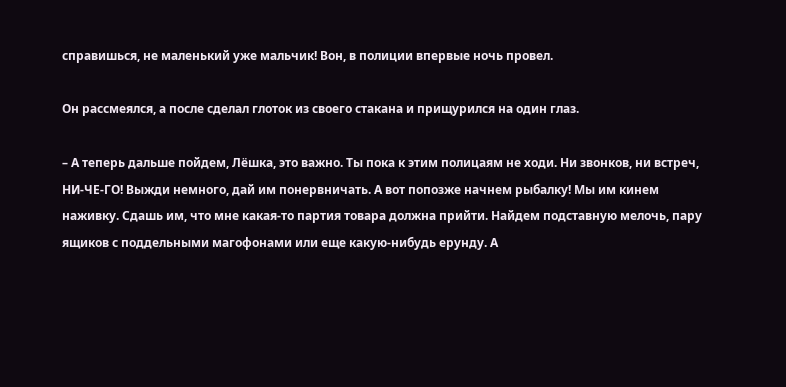справишься, не маленький уже мальчик! Вон, в полиции впервые ночь провел.

Он рассмеялся, а после сделал глоток из своего стакана и прищурился на один глаз.

– А теперь дальше пойдем, Лёшка, это важно. Ты пока к этим полицаям не ходи. Ни звонков, ни встреч, НИ-ЧЕ-ГО! Выжди немного, дай им понервничать. А вот попозже начнем рыбалку! Мы им кинем наживку. Сдашь им, что мне какая-то партия товара должна прийти. Найдем подставную мелочь, пару ящиков с поддельными магофонами или еще какую-нибудь ерунду. А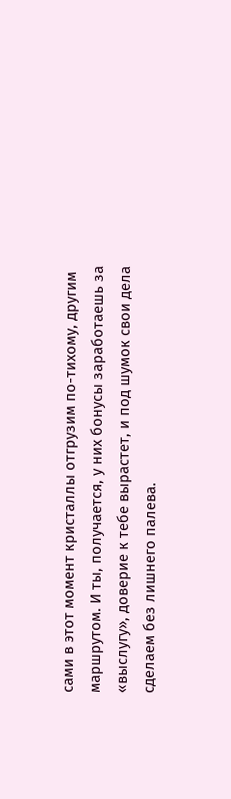сами в этот момент кристаллы отгрузим по-тихому, другим маршрутом. И ты, получается, у них бонусы заработаешь за «выслугу», доверие к тебе вырастет, и под шумок свои дела сделаем без лишнего палева.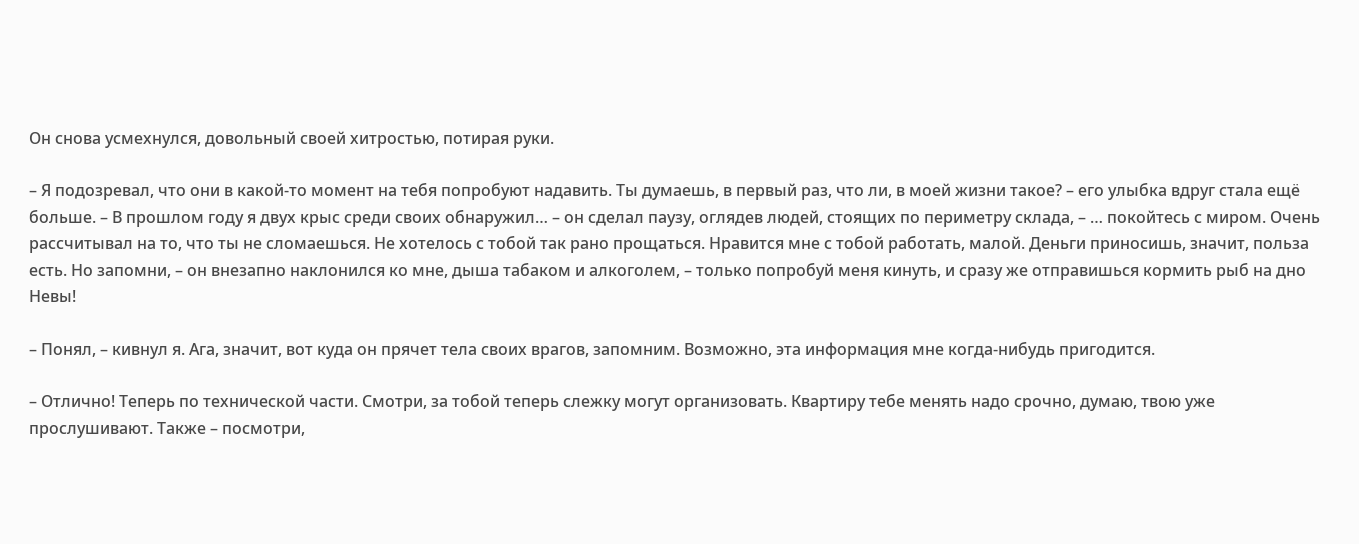Он снова усмехнулся, довольный своей хитростью, потирая руки.

– Я подозревал, что они в какой-то момент на тебя попробуют надавить. Ты думаешь, в первый раз, что ли, в моей жизни такое? – его улыбка вдруг стала ещё больше. – В прошлом году я двух крыс среди своих обнаружил… – он сделал паузу, оглядев людей, стоящих по периметру склада, – … покойтесь с миром. Очень рассчитывал на то, что ты не сломаешься. Не хотелось с тобой так рано прощаться. Нравится мне с тобой работать, малой. Деньги приносишь, значит, польза есть. Но запомни, – он внезапно наклонился ко мне, дыша табаком и алкоголем, – только попробуй меня кинуть, и сразу же отправишься кормить рыб на дно Невы!

– Понял, – кивнул я. Ага, значит, вот куда он прячет тела своих врагов, запомним. Возможно, эта информация мне когда-нибудь пригодится.

– Отлично! Теперь по технической части. Смотри, за тобой теперь слежку могут организовать. Квартиру тебе менять надо срочно, думаю, твою уже прослушивают. Также – посмотри,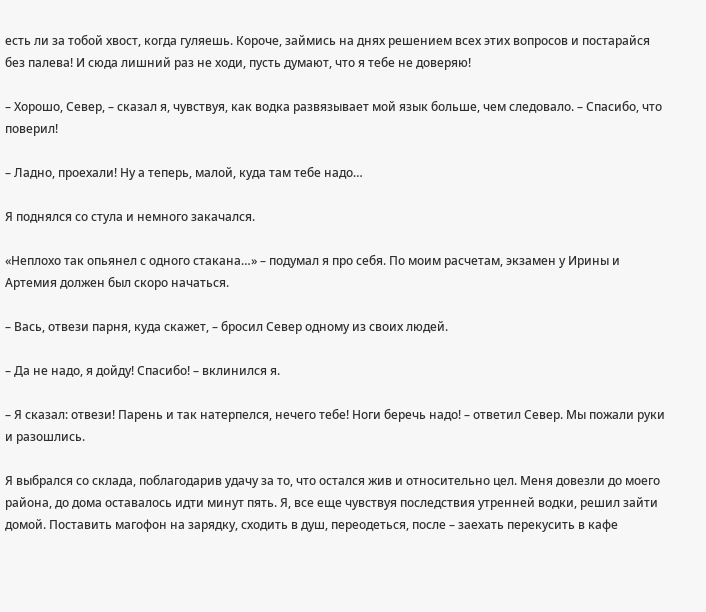есть ли за тобой хвост, когда гуляешь. Короче, займись на днях решением всех этих вопросов и постарайся без палева! И сюда лишний раз не ходи, пусть думают, что я тебе не доверяю!

– Хорошо, Север, – сказал я, чувствуя, как водка развязывает мой язык больше, чем следовало. – Спасибо, что поверил!

– Ладно, проехали! Ну а теперь, малой, куда там тебе надо…

Я поднялся со стула и немного закачался.

«Неплохо так опьянел с одного стакана…» – подумал я про себя. По моим расчетам, экзамен у Ирины и Артемия должен был скоро начаться.

– Вась, отвези парня, куда скажет, – бросил Север одному из своих людей.

– Да не надо, я дойду! Спасибо! – вклинился я.

– Я сказал: отвези! Парень и так натерпелся, нечего тебе! Ноги беречь надо! – ответил Север. Мы пожали руки и разошлись.

Я выбрался со склада, поблагодарив удачу за то, что остался жив и относительно цел. Меня довезли до моего района, до дома оставалось идти минут пять. Я, все еще чувствуя последствия утренней водки, решил зайти домой. Поставить магофон на зарядку, сходить в душ, переодеться, после – заехать перекусить в кафе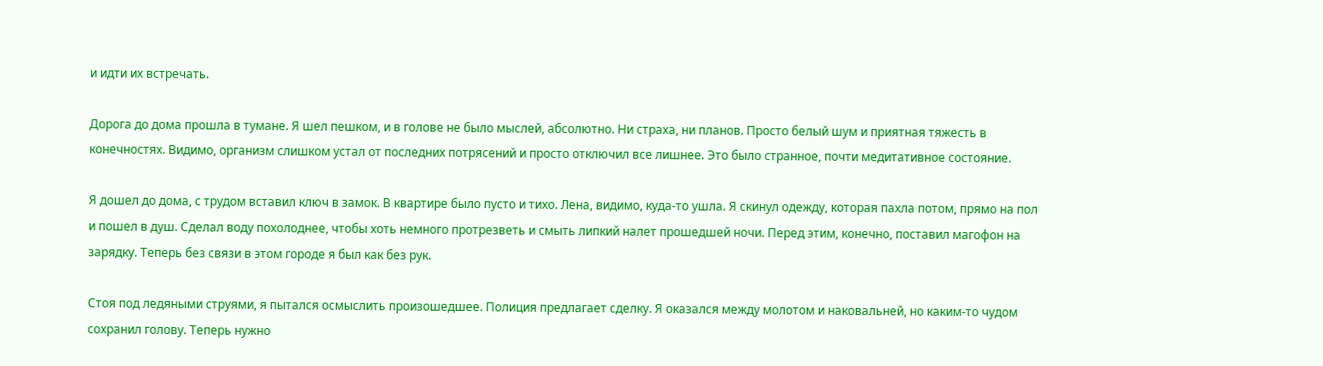и идти их встречать.

Дорога до дома прошла в тумане. Я шел пешком, и в голове не было мыслей, абсолютно. Ни страха, ни планов. Просто белый шум и приятная тяжесть в конечностях. Видимо, организм слишком устал от последних потрясений и просто отключил все лишнее. Это было странное, почти медитативное состояние.

Я дошел до дома, с трудом вставил ключ в замок. В квартире было пусто и тихо. Лена, видимо, куда-то ушла. Я скинул одежду, которая пахла потом, прямо на пол и пошел в душ. Сделал воду похолоднее, чтобы хоть немного протрезветь и смыть липкий налет прошедшей ночи. Перед этим, конечно, поставил магофон на зарядку. Теперь без связи в этом городе я был как без рук.

Стоя под ледяными струями, я пытался осмыслить произошедшее. Полиция предлагает сделку. Я оказался между молотом и наковальней, но каким-то чудом сохранил голову. Теперь нужно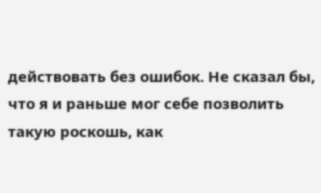действовать без ошибок. Не сказал бы, что я и раньше мог себе позволить такую роскошь, как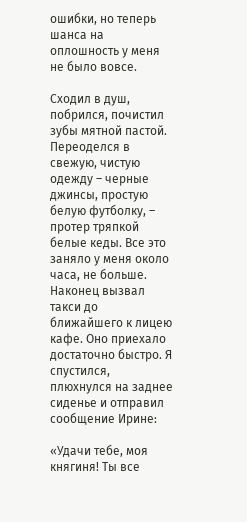ошибки, но теперь шанса на оплошность у меня не было вовсе.

Сходил в душ, побрился, почистил зубы мятной пастой. Переоделся в свежую, чистую одежду – черные джинсы, простую белую футболку, – протер тряпкой белые кеды. Все это заняло у меня около часа, не больше. Наконец вызвал такси до ближайшего к лицею кафе. Оно приехало достаточно быстро. Я спустился, плюхнулся на заднее сиденье и отправил сообщение Ирине:

«Удачи тебе, моя княгиня! Ты все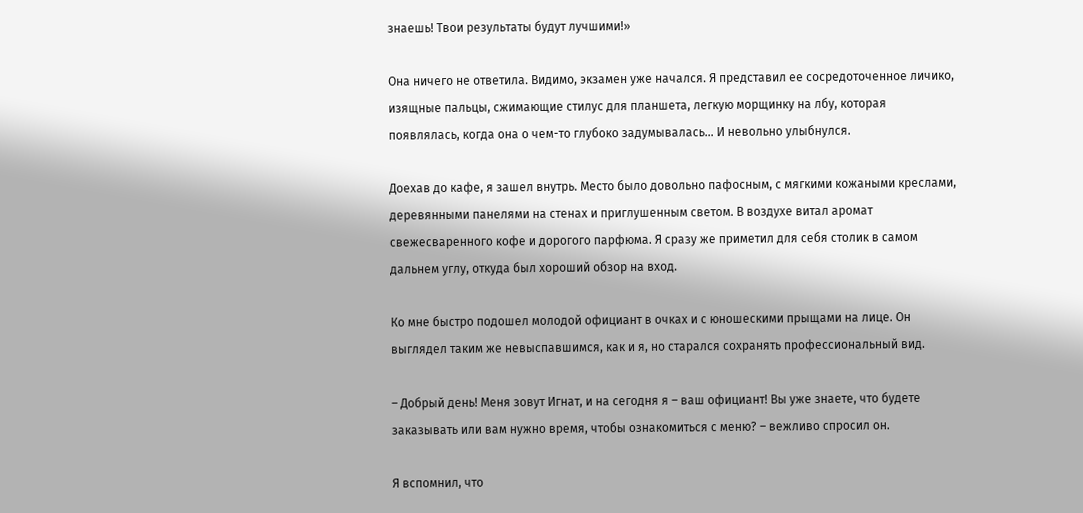знаешь! Твои результаты будут лучшими!»

Она ничего не ответила. Видимо, экзамен уже начался. Я представил ее сосредоточенное личико, изящные пальцы, сжимающие стилус для планшета, легкую морщинку на лбу, которая появлялась, когда она о чем-то глубоко задумывалась… И невольно улыбнулся.

Доехав до кафе, я зашел внутрь. Место было довольно пафосным, с мягкими кожаными креслами, деревянными панелями на стенах и приглушенным светом. В воздухе витал аромат свежесваренного кофе и дорогого парфюма. Я сразу же приметил для себя столик в самом дальнем углу, откуда был хороший обзор на вход.

Ко мне быстро подошел молодой официант в очках и с юношескими прыщами на лице. Он выглядел таким же невыспавшимся, как и я, но старался сохранять профессиональный вид.

– Добрый день! Меня зовут Игнат, и на сегодня я – ваш официант! Вы уже знаете, что будете заказывать или вам нужно время, чтобы ознакомиться с меню? – вежливо спросил он.

Я вспомнил, что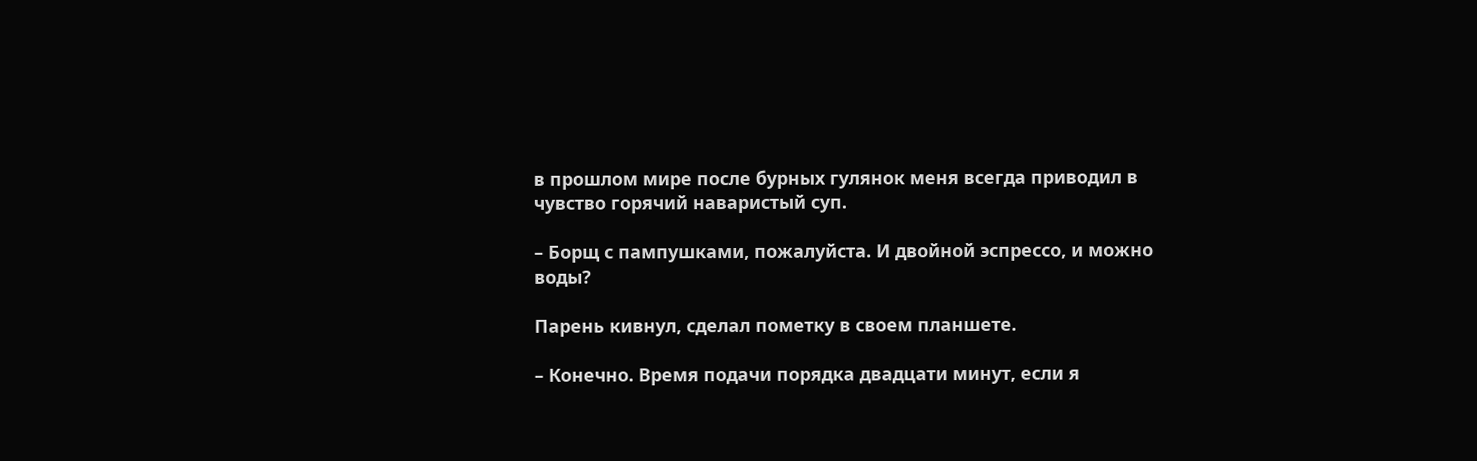в прошлом мире после бурных гулянок меня всегда приводил в чувство горячий наваристый суп.

– Борщ с пампушками, пожалуйста. И двойной эспрессо, и можно воды?

Парень кивнул, сделал пометку в своем планшете.

– Конечно. Время подачи порядка двадцати минут, если я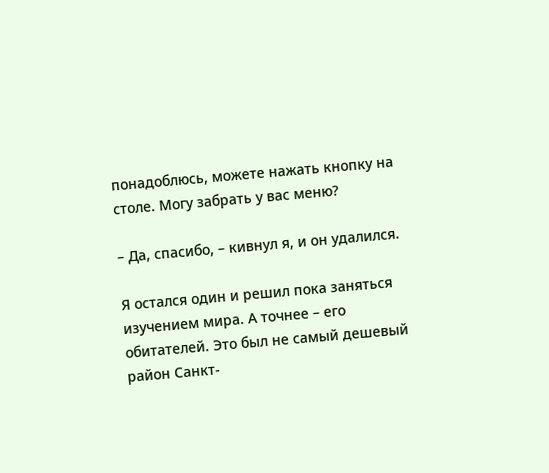понадоблюсь, можете нажать кнопку на столе. Могу забрать у вас меню?

– Да, спасибо, – кивнул я, и он удалился.

Я остался один и решил пока заняться изучением мира. А точнее – его обитателей. Это был не самый дешевый район Санкт-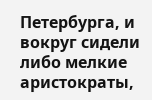Петербурга, и вокруг сидели либо мелкие аристократы,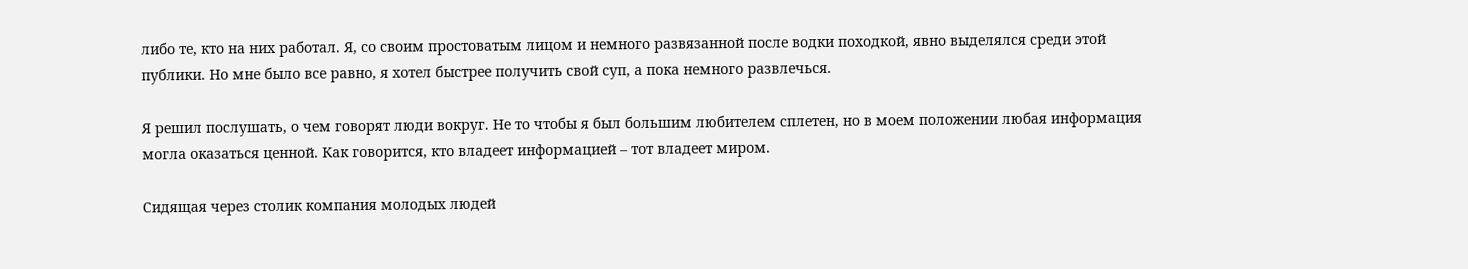либо те, кто на них работал. Я, со своим простоватым лицом и немного развязанной после водки походкой, явно выделялся среди этой публики. Но мне было все равно, я хотел быстрее получить свой суп, а пока немного развлечься.

Я решил послушать, о чем говорят люди вокруг. Не то чтобы я был большим любителем сплетен, но в моем положении любая информация могла оказаться ценной. Как говорится, кто владеет информацией – тот владеет миром.

Сидящая через столик компания молодых людей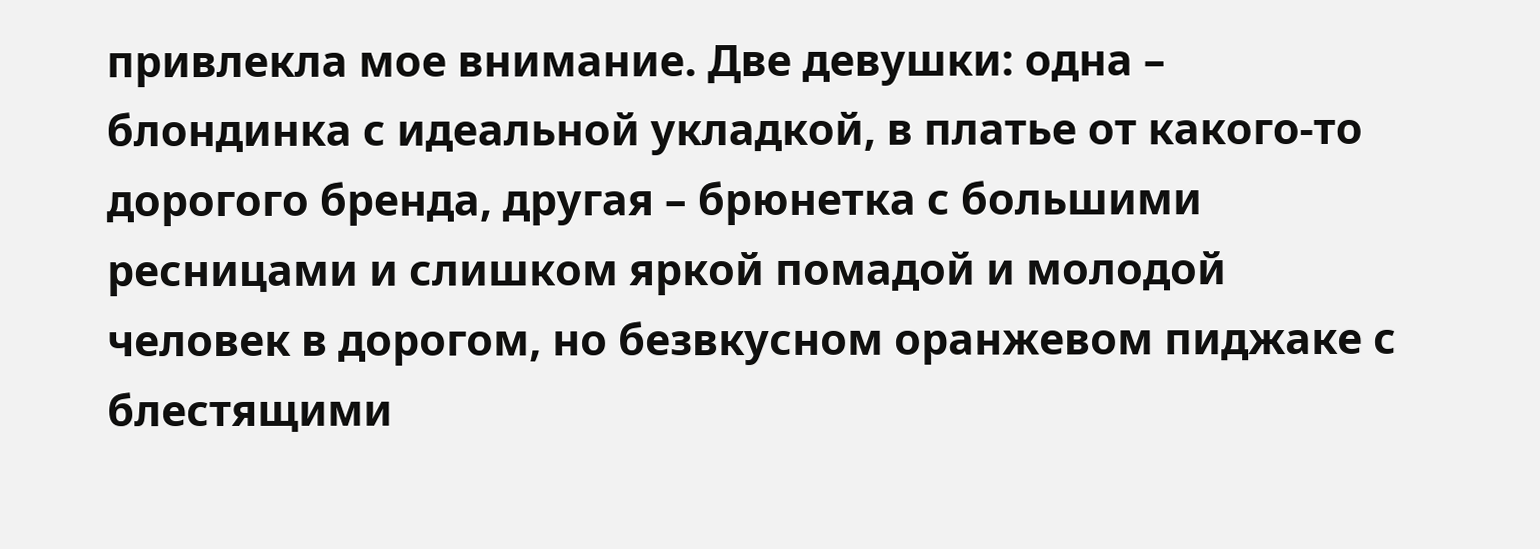привлекла мое внимание. Две девушки: одна – блондинка с идеальной укладкой, в платье от какого-то дорогого бренда, другая – брюнетка с большими ресницами и слишком яркой помадой и молодой человек в дорогом, но безвкусном оранжевом пиджаке с блестящими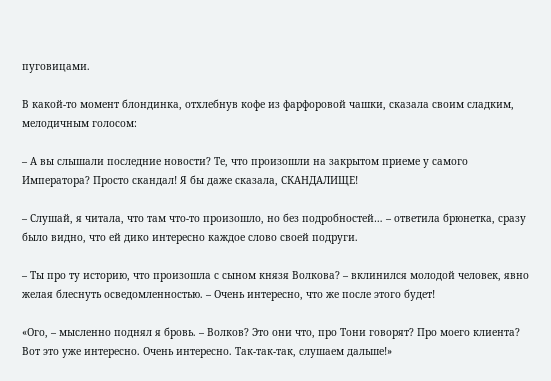пуговицами.

В какой-то момент блондинка, отхлебнув кофе из фарфоровой чашки, сказала своим сладким, мелодичным голосом:

– А вы слышали последние новости? Те, что произошли на закрытом приеме у самого Императора? Просто скандал! Я бы даже сказала, СКАНДАЛИЩЕ!

– Слушай, я читала, что там что-то произошло, но без подробностей… – ответила брюнетка, сразу было видно, что ей дико интересно каждое слово своей подруги.

– Ты про ту историю, что произошла с сыном князя Волкова? – вклинился молодой человек, явно желая блеснуть осведомленностью. – Очень интересно, что же после этого будет!

«Ого, – мысленно поднял я бровь. – Волков? Это они что, про Тони говорят? Про моего клиента? Вот это уже интересно. Очень интересно. Так-так-так, слушаем дальше!»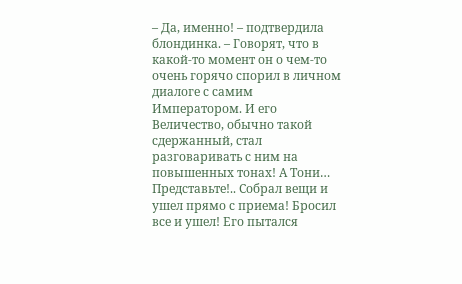– Да, именно! – подтвердила блондинка. – Говорят, что в какой-то момент он о чем-то очень горячо спорил в личном диалоге с самим Императором. И его Величество, обычно такой сдержанный, стал разговаривать с ним на повышенных тонах! А Тони… Представьте!.. Собрал вещи и ушел прямо с приема! Бросил все и ушел! Его пытался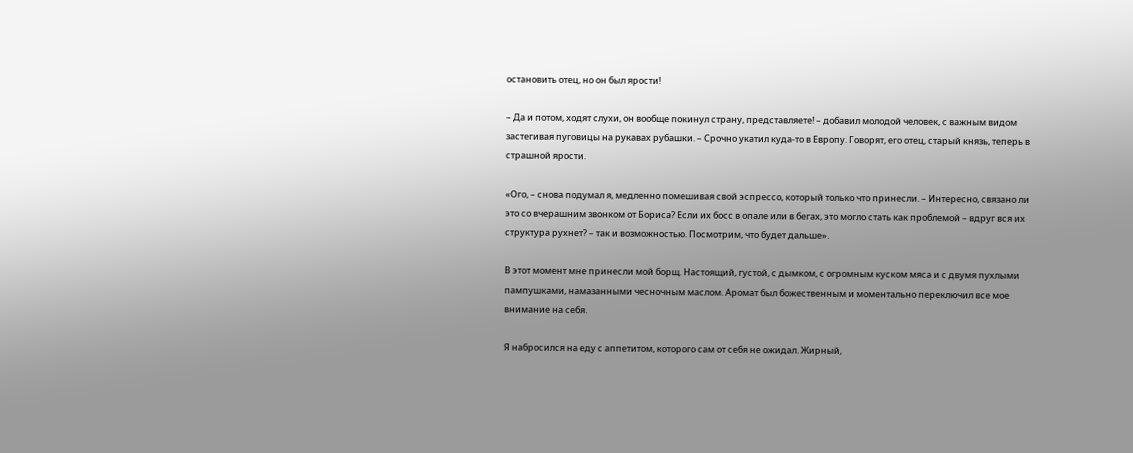остановить отец, но он был ярости!

– Да и потом, ходят слухи, он вообще покинул страну, представляете! – добавил молодой человек, с важным видом застегивая пуговицы на рукавах рубашки. – Срочно укатил куда-то в Европу. Говорят, его отец, старый князь, теперь в страшной ярости.

«Ого, – снова подумал я, медленно помешивая свой эспрессо, который только что принесли. – Интересно, связано ли это со вчерашним звонком от Бориса? Если их босс в опале или в бегах, это могло стать как проблемой – вдруг вся их структура рухнет? – так и возможностью. Посмотрим, что будет дальше».

В этот момент мне принесли мой борщ. Настоящий, густой, с дымком, с огромным куском мяса и с двумя пухлыми пампушками, намазанными чесночным маслом. Аромат был божественным и моментально переключил все мое внимание на себя.

Я набросился на еду с аппетитом, которого сам от себя не ожидал. Жирный,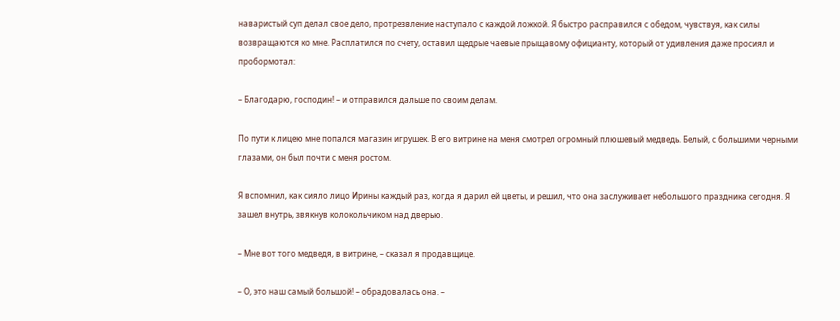наваристый суп делал свое дело, протрезвление наступало с каждой ложкой. Я быстро расправился с обедом, чувствуя, как силы возвращаются ко мне. Расплатился по счету, оставил щедрые чаевые прыщавому официанту, который от удивления даже просиял и пробормотал:

– Благодарю, господин! – и отправился дальше по своим делам.

По пути к лицею мне попался магазин игрушек. В его витрине на меня смотрел огромный плюшевый медведь. Белый, с большими черными глазами, он был почти с меня ростом.

Я вспомнил, как сияло лицо Ирины каждый раз, когда я дарил ей цветы, и решил, что она заслуживает небольшого праздника сегодня. Я зашел внутрь, звякнув колокольчиком над дверью.

– Мне вот того медведя, в витрине, – сказал я продавщице.

– О, это наш самый большой! – обрадовалась она. –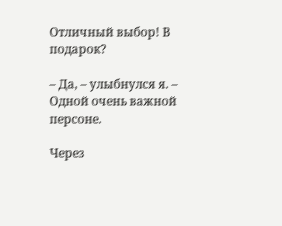Отличный выбор! В подарок?

– Да, – улыбнулся я. – Одной очень важной персоне.

Через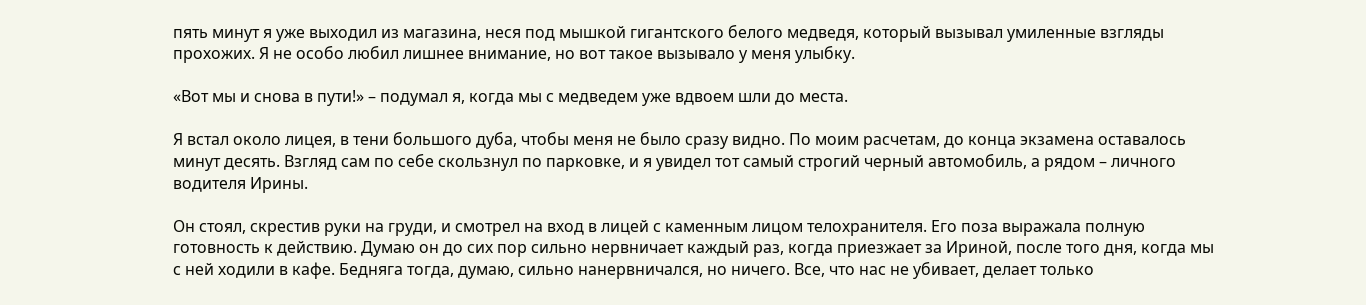пять минут я уже выходил из магазина, неся под мышкой гигантского белого медведя, который вызывал умиленные взгляды прохожих. Я не особо любил лишнее внимание, но вот такое вызывало у меня улыбку.

«Вот мы и снова в пути!» – подумал я, когда мы с медведем уже вдвоем шли до места.

Я встал около лицея, в тени большого дуба, чтобы меня не было сразу видно. По моим расчетам, до конца экзамена оставалось минут десять. Взгляд сам по себе скользнул по парковке, и я увидел тот самый строгий черный автомобиль, а рядом – личного водителя Ирины.

Он стоял, скрестив руки на груди, и смотрел на вход в лицей с каменным лицом телохранителя. Его поза выражала полную готовность к действию. Думаю он до сих пор сильно нервничает каждый раз, когда приезжает за Ириной, после того дня, когда мы с ней ходили в кафе. Бедняга тогда, думаю, сильно нанервничался, но ничего. Все, что нас не убивает, делает только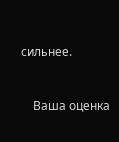сильнее.


    Ваша оценка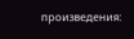произведения: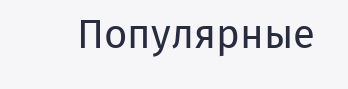Популярные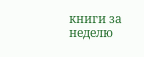книги за неделю